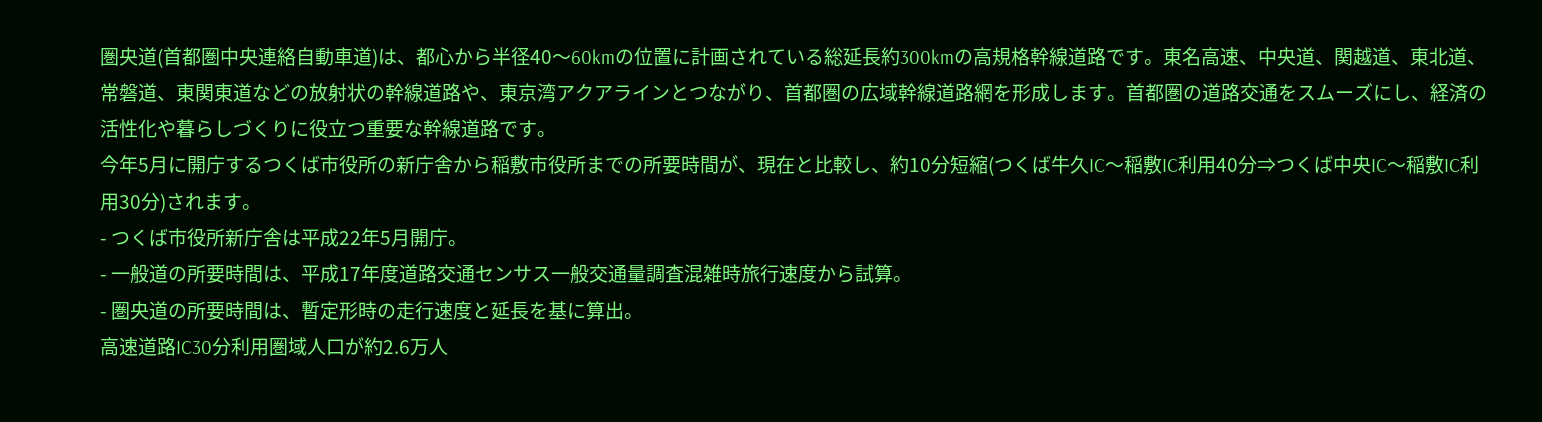圏央道(首都圏中央連絡自動車道)は、都心から半径40〜60kmの位置に計画されている総延長約300kmの高規格幹線道路です。東名高速、中央道、関越道、東北道、常磐道、東関東道などの放射状の幹線道路や、東京湾アクアラインとつながり、首都圏の広域幹線道路網を形成します。首都圏の道路交通をスムーズにし、経済の活性化や暮らしづくりに役立つ重要な幹線道路です。
今年5月に開庁するつくば市役所の新庁舎から稲敷市役所までの所要時間が、現在と比較し、約10分短縮(つくば牛久IC〜稲敷IC利用40分⇒つくば中央IC〜稲敷IC利用30分)されます。
- つくば市役所新庁舎は平成22年5月開庁。
- 一般道の所要時間は、平成17年度道路交通センサス一般交通量調査混雑時旅行速度から試算。
- 圏央道の所要時間は、暫定形時の走行速度と延長を基に算出。
高速道路IC30分利用圏域人口が約2.6万人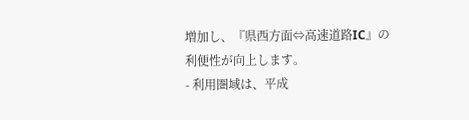増加し、『県西方面⇔高速道路IC』の利便性が向上します。
- 利用圏域は、平成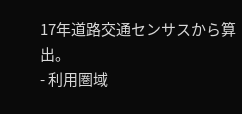17年道路交通センサスから算出。
- 利用圏域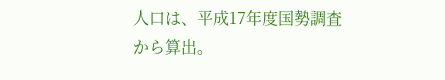人口は、平成17年度国勢調査から算出。